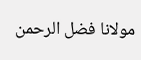مولانا فضل الرحمن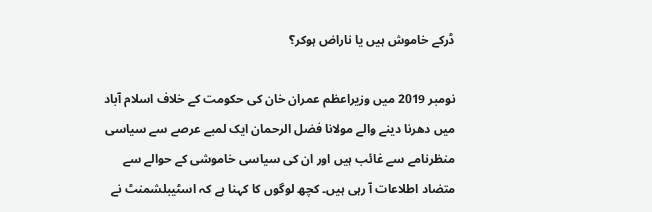ڈرکے خاموش ہیں یا ناراض ہوکر؟

نومبر 2019 میں وزیراعظم عمران خان کی حکومت کے خلاف اسلام آباد میں دھرنا دینے والے مولانا فضل الرحمان ایک لمبے عرصے سے سیاسی منظرنامے سے غائب ہیں اور ان کی سیاسی خاموشی کے حوالے سے متضاد اطلاعات آ رہی ہیں۔ کچھ لوگوں کا کہنا ہے کہ اسٹیبلشمنٹ نے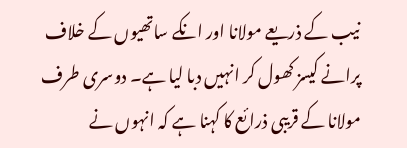نیب کے ذریعے مولانا اور انکے ساتھیوں کے خلاف پرانے کیسز کھول کر انہیں دبا لیا ہے۔ دوسری طرف مولانا کے قریبی ذرائع کا کہنا ہے کہ انہوں نے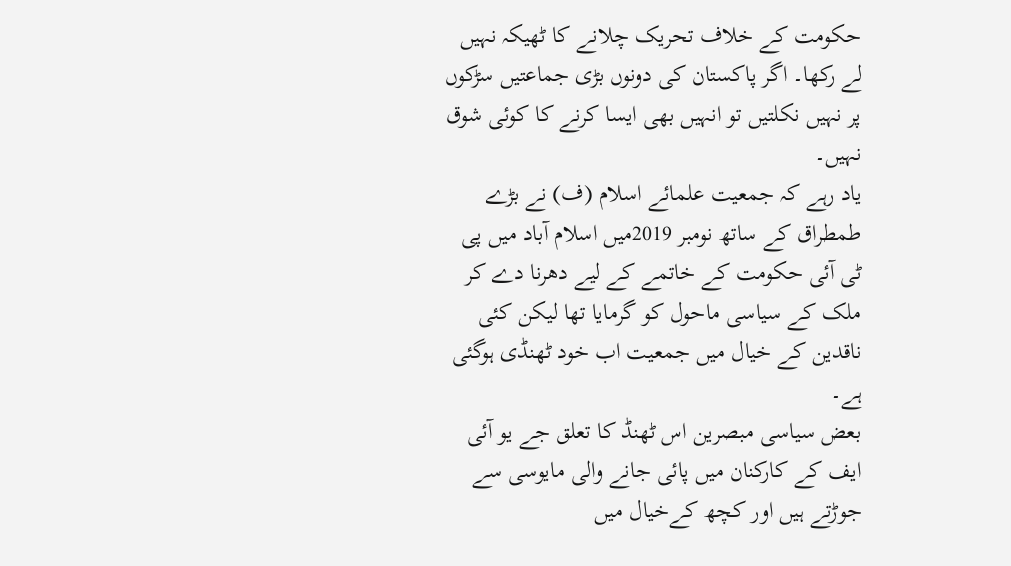حکومت کے خلاف تحریک چلانے کا ٹھیکہ نہیں لے رکھا۔ اگر پاکستان کی دونوں بڑی جماعتیں سڑکوں پر نہیں نکلتیں تو انہیں بھی ایسا کرنے کا کوئی شوق نہیں۔
یاد رہے کہ جمعیت علمائے اسلام (ف) نے بڑے طمطراق کے ساتھ نومبر 2019میں اسلام آباد میں پی ٹی آئی حکومت کے خاتمے کے لیے دھرنا دے کر ملک کے سیاسی ماحول کو گرمایا تھا لیکن کئی ناقدین کے خیال میں جمعیت اب خود ٹھنڈی ہوگئی ہے۔
بعض سیاسی مبصرین اس ٹھنڈ کا تعلق جے یو آئی ایف کے کارکنان میں پائی جانے والی مایوسی سے جوڑتے ہیں اور کچھ کےخیال میں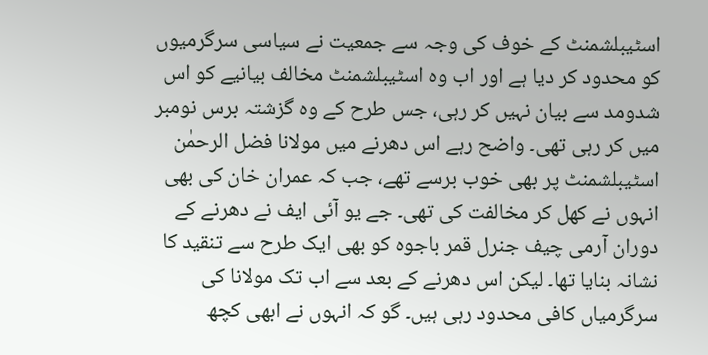اسٹیبلشمنٹ کے خوف کی وجہ سے جمعیت نے سیاسی سرگرمیوں کو محدود کر دیا ہے اور اب وہ اسٹیبلشمنٹ مخالف بیانیے کو اس شدومد سے بیان نہیں کر رہی، جس طرح کے وہ گزشتہ برس نومبر میں کر رہی تھی۔ واضح رہے اس دھرنے میں مولانا فضل الرحمٰن اسٹیبلشمنٹ پر بھی خوب برسے تھے، جب کہ عمران خان کی بھی انہوں نے کھل کر مخالفت کی تھی۔ جے یو آئی ایف نے دھرنے کے دوران آرمی چیف جنرل قمر باجوہ کو بھی ایک طرح سے تنقید کا نشانہ بنایا تھا۔ لیکن اس دھرنے کے بعد سے اب تک مولانا کی سرگرمیاں کافی محدود رہی ہیں۔ گو کہ انہوں نے ابھی کچھ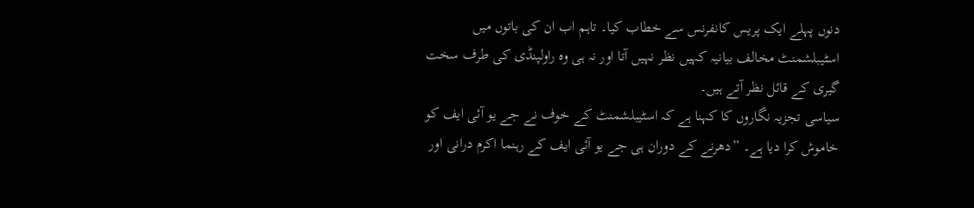دنوں پہلے ایک پریس کانفرنس سے خطاب کیا۔ تاہم اب ان کی باتوں میں اسٹیبلشمنٹ مخالف بیانیہ کہیں نظر نہیں آتا اور نہ ہی وہ راولپنڈی کی طرف سخت گیری کے قائل نظر آتے ہیں۔
سیاسی تجزیہ نگاروں کا کہنا ہے کہ اسٹیبلشمنٹ کے خوف نے جے یو آئی ایف کو خاموش کرا دیا ہے۔ ”دھرنے کے دوران ہی جے یو آئی ایف کے رہنما اکرم درانی اور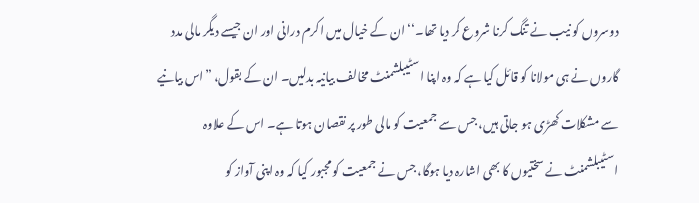دوسروں کو نیب نے تنگ کرنا شروع کر دیا تھا۔‘‘ ان کے خیال میں اکرم درانی اور ان جیسے دیگر مالی مدد گاروں نے ہی مولانا کو قائل کیا ہے کہ وہ اپنا اسٹیبلشمنٹ مخالف بیانیہ بدلیں۔ ان کے بقول، ”اس بیانیے سے مشکلات کھڑی ہو جاتی ہیں، جس سے جمعیت کو مالی طور پر نقصان ہوتا ہے۔ اس کے علاوہ اسٹیبلشمنٹ نے سختیوں کا بھی اشارہ دیا ہوگا، جس نے جمعیت کو مجبور کیا کہ وہ اپنی آواز کو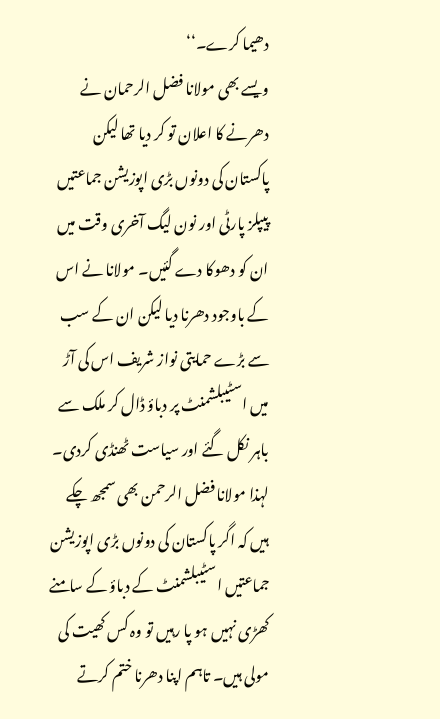دھیما کرے۔‘‘
ویسے بھی مولانا فضل الرحمان نے دھرنے کا اعلان تو کر دیا تھا لیکن پاکستان کی دونوں بڑی اپوزیشن جماعتیں پیپلز پارٹی اور نون لیگ آخری وقت میں ان کو دھوکا دے گئیں۔ مولانا نے اس کے باوجود دھرنا دیا لیکن ان کے سب سے بڑے حمایتی نواز شریف اس کی آڑ میں اسٹیبلشمنٹ پر دباؤ ڈال کر ملک سے باہر نکل گئے اور سیاست ٹھنڈی کردی۔
لہذا مولانا فضل الرحمن بھی سمجھ چکے ہیں کہ اگر پاکستان کی دونوں بڑی اپوزیشن جماعتیں اسٹیبلشمنٹ کے دباؤ کے سامنے کھڑی نہیں ہو پا رہیں تو وہ کس کھیت کی مولی ہیں۔ تاہم اپنا دھرنا ختم کرتے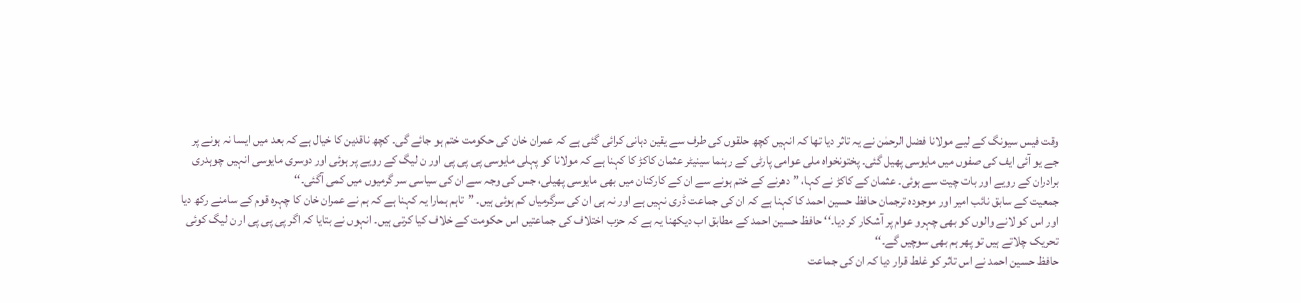وقت فیس سیونگ کے لیے مولانا فضل الرحمٰن نے یہ تاثر دیا تھا کہ انہیں کچھ حلقوں کی طرف سے یقین دہانی کرائی گئی ہے کہ عمران خان کی حکومت ختم ہو جائے گی۔ کچھ ناقدین کا خیال ہے کہ بعد میں ایسا نہ ہونے پر جے یو آئی ایف کی صفوں میں مایوسی پھیل گئی۔ پختونخواہ ملی عوامی پارٹی کے رہنما سینیٹر عثمان کاکڑ کا کہنا ہے کہ مولانا کو پہلی مایوسی پی پی پی اور ن لیگ کے رویے پر ہوئی اور دوسری مایوسی انہیں چوہدری برادران کے رویے اور بات چیت سے ہوئی۔ عثمان کے کاکڑ نے کہا، ”دھرنے کے ختم ہونے سے ان کے کارکنان میں بھی مایوسی پھیلی، جس کی وجہ سے ان کی سیاسی سر گرمیوں میں کمی آگئی۔‘‘
جمعیت کے سابق نائب امیر اور موجودہ ترجمان حافظ حسین احمد کا کہنا ہے کہ ان کی جماعت ڈری نہیں ہے اور نہ ہی ان کی سرگرمیاں کم ہوئی ہیں۔ ”تاہم ہمارا یہ کہنا ہے کہ ہم نے عمران خان کا چہرہ قوم کے سامنے رکھ دیا اور اس کو لانے والوں کو بھی چہرو عوام پر آشکار کر دیا۔‘‘ حافظ حسین احمد کے مطابق اب دیکھنا یہ ہے کہ حزب اختلاف کی جماعتیں اس حکومت کے خلاف کیا کرتی ہیں۔ انہوں نے بتایا کہ اگر پی پی پی ار ن لیگ کوئی تحریک چلاتے ہیں تو پھر ہم بھی سوچیں گے۔‘‘
حافظ حسین احمد نے اس تاثر کو غلط قرار دیا کہ ان کی جماعت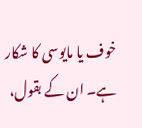خوف یا مایوسی کا شکار ہے۔ ان کے بقول،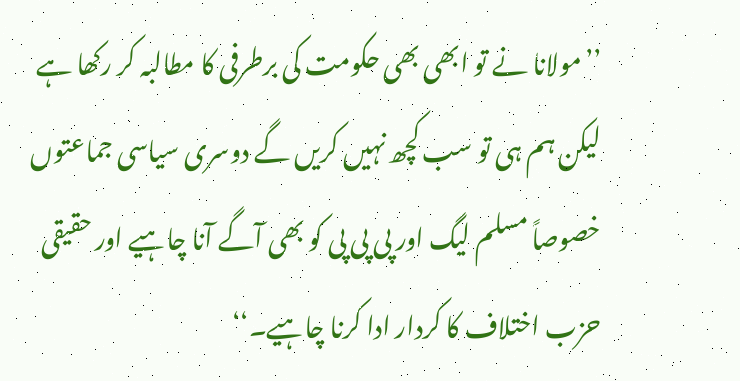’’مولانا نے تو ابھی بھی حکومت کی برطرفی کا مطالبہ کر رکھا ہے لیکن ہم ہی تو سب کچھ نہیں کریں گے دوسری سیاسی جماعتوں خصوصاً مسلم لیگ اور پی پی پی کو بھی آگے آنا چاہیے اور حقیقی حزب اختلاف کا کردار ادا کرنا چاہیے۔‘‘